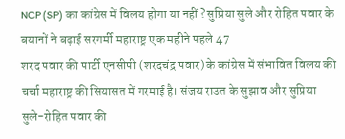NCP (SP) का कांग्रेस में विलय होगा या नहीं? सुप्रिया सुले और रोहित पवार के बयानों ने बढ़ाई सरगर्मी महाराष्ट्र एक महीने पहले 47
शरद पवार की पार्टी एनसीपी (शरदचंद्र पवार) के कांग्रेस में संभावित विलय की चर्चा महाराष्ट्र की सियासत में गरमाई है। संजय राउत के सुझाव और सुप्रिया सुले-रोहित पवार की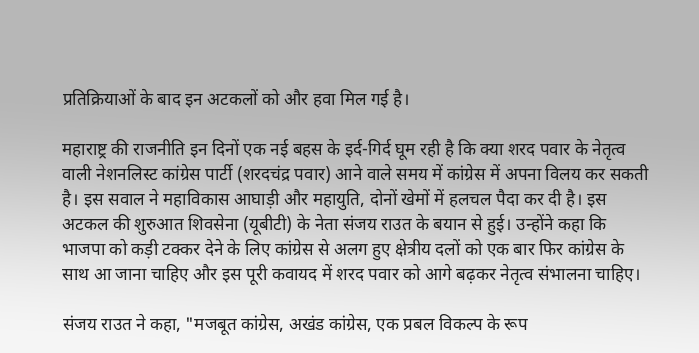प्रतिक्रियाओं के बाद इन अटकलों को और हवा मिल गई है।

महाराष्ट्र की राजनीति इन दिनों एक नई बहस के इर्द-गिर्द घूम रही है कि क्या शरद पवार के नेतृत्व वाली नेशनलिस्ट कांग्रेस पार्टी (शरदचंद्र पवार) आने वाले समय में कांग्रेस में अपना विलय कर सकती है। इस सवाल ने महाविकास आघाड़ी और महायुति, दोनों खेमों में हलचल पैदा कर दी है। इस अटकल की शुरुआत शिवसेना (यूबीटी) के नेता संजय राउत के बयान से हुई। उन्होंने कहा कि भाजपा को कड़ी टक्कर देने के लिए कांग्रेस से अलग हुए क्षेत्रीय दलों को एक बार फिर कांग्रेस के साथ आ जाना चाहिए और इस पूरी कवायद में शरद पवार को आगे बढ़कर नेतृत्व संभालना चाहिए।

संजय राउत ने कहा, "मजबूत कांग्रेस, अखंड कांग्रेस, एक प्रबल विकल्प के रूप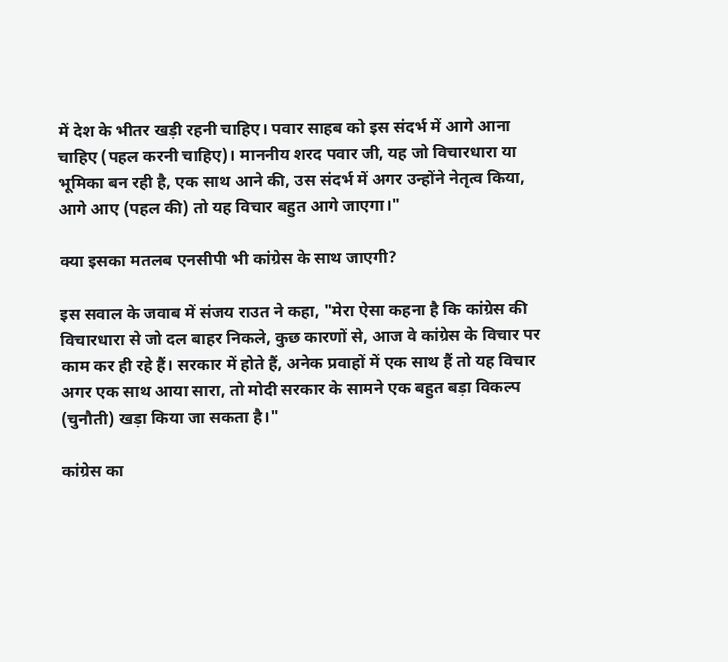में देश के भीतर खड़ी रहनी चाहिए। पवार साहब को इस संदर्भ में आगे आना चाहिए (पहल करनी चाहिए)। माननीय शरद पवार जी, यह जो विचारधारा या भूमिका बन रही है, एक साथ आने की, उस संदर्भ में अगर उन्होंने नेतृत्व किया, आगे आए (पहल की) तो यह विचार बहुत आगे जाएगा।"

क्या इसका मतलब एनसीपी भी कांग्रेस के साथ जाएगी?

इस सवाल के जवाब में संजय राउत ने कहा, "मेरा ऐसा कहना है कि कांग्रेस की विचारधारा से जो दल बाहर निकले, कुछ कारणों से, आज वे कांग्रेस के विचार पर काम कर ही रहे हैं। सरकार में होते हैं, अनेक प्रवाहों में एक साथ हैं तो यह विचार अगर एक साथ आया सारा, तो मोदी सरकार के सामने एक बहुत बड़ा विकल्प (चुनौती) खड़ा किया जा सकता है।"

कांग्रेस का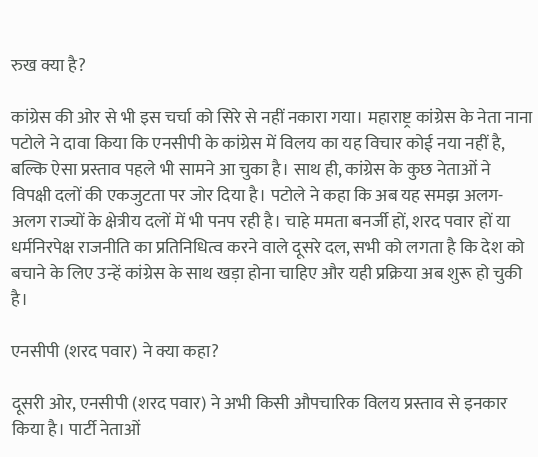रुख क्या है?

कांग्रेस की ओर से भी इस चर्चा को सिरे से नहीं नकारा गया। महाराष्ट्र कांग्रेस के नेता नाना पटोले ने दावा किया कि एनसीपी के कांग्रेस में विलय का यह विचार कोई नया नहीं है, बल्कि ऐसा प्रस्ताव पहले भी सामने आ चुका है। साथ ही, कांग्रेस के कुछ नेताओं ने विपक्षी दलों की एकजुटता पर जोर दिया है। पटोले ने कहा कि अब यह समझ अलग-अलग राज्यों के क्षेत्रीय दलों में भी पनप रही है। चाहे ममता बनर्जी हों, शरद पवार हों या धर्मनिरपेक्ष राजनीति का प्रतिनिधित्व करने वाले दूसरे दल, सभी को लगता है कि देश को बचाने के लिए उन्हें कांग्रेस के साथ खड़ा होना चाहिए और यही प्रक्रिया अब शुरू हो चुकी है।

एनसीपी (शरद पवार) ने क्या कहा?

दूसरी ओर, एनसीपी (शरद पवार) ने अभी किसी औपचारिक विलय प्रस्ताव से इनकार किया है। पार्टी नेताओं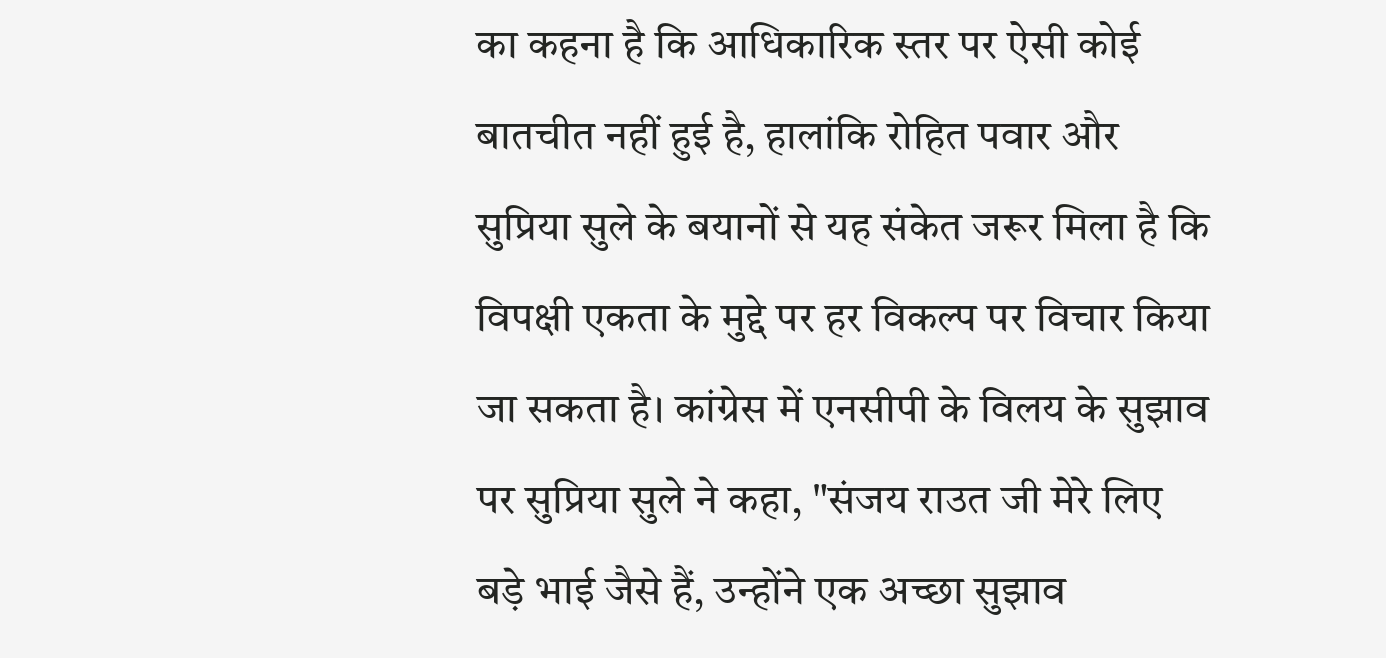का कहना है कि आधिकारिक स्तर पर ऐसी कोई बातचीत नहीं हुई है, हालांकि रोहित पवार और सुप्रिया सुले के बयानों से यह संकेत जरूर मिला है कि विपक्षी एकता के मुद्दे पर हर विकल्प पर विचार किया जा सकता है। कांग्रेस में एनसीपी के विलय के सुझाव पर सुप्रिया सुले ने कहा, "संजय राउत जी मेरे लिए बड़े भाई जैसे हैं, उन्होंने एक अच्छा सुझाव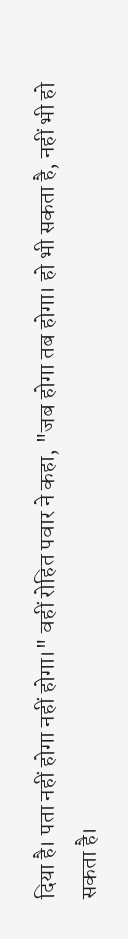दिया है। पता नहीं होगा नहीं होगा।" वहीं रोहित पवार ने कहा, "जब होगा तब होगा। हो भी सकता है, नहीं भी हो सकता है।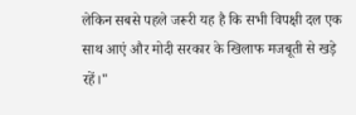लेकिन सबसे पहले जरूरी यह है कि सभी विपक्षी दल एक साथ आएं और मोदी सरकार के खिलाफ मजबूती से खड़े रहें।"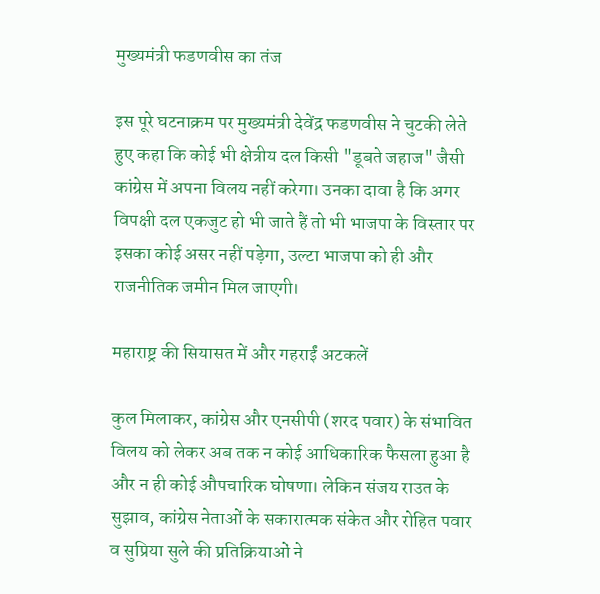मुख्यमंत्री फडणवीस का तंज

इस पूरे घटनाक्रम पर मुख्यमंत्री देवेंद्र फडणवीस ने चुटकी लेते हुए कहा कि कोई भी क्षेत्रीय दल किसी "डूबते जहाज" जैसी कांग्रेस में अपना विलय नहीं करेगा। उनका दावा है कि अगर विपक्षी दल एकजुट हो भी जाते हैं तो भी भाजपा के विस्तार पर इसका कोई असर नहीं पड़ेगा, उल्टा भाजपा को ही और राजनीतिक जमीन मिल जाएगी।

महाराष्ट्र की सियासत में और गहराईं अटकलें

कुल मिलाकर, कांग्रेस और एनसीपी (शरद पवार) के संभावित विलय को लेकर अब तक न कोई आधिकारिक फैसला हुआ है और न ही कोई औपचारिक घोषणा। लेकिन संजय राउत के सुझाव, कांग्रेस नेताओं के सकारात्मक संकेत और रोहित पवार व सुप्रिया सुले की प्रतिक्रियाओं ने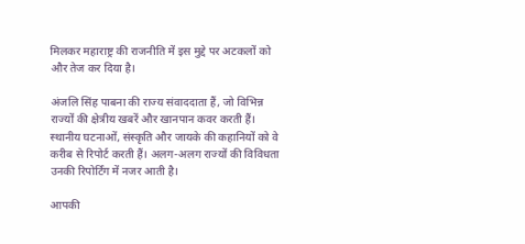मिलकर महाराष्ट्र की राजनीति में इस मुद्दे पर अटकलों को और तेज कर दिया है।

अंजलि सिंह पाबना की राज्य संवाददाता हैं, जो विभिन्न राज्यों की क्षेत्रीय खबरें और खानपान कवर करती हैं। स्थानीय घटनाओं, संस्कृति और जायके की कहानियों को वे करीब से रिपोर्ट करती हैं। अलग-अलग राज्यों की विविधता उनकी रिपोर्टिंग में नजर आती है।

आपकी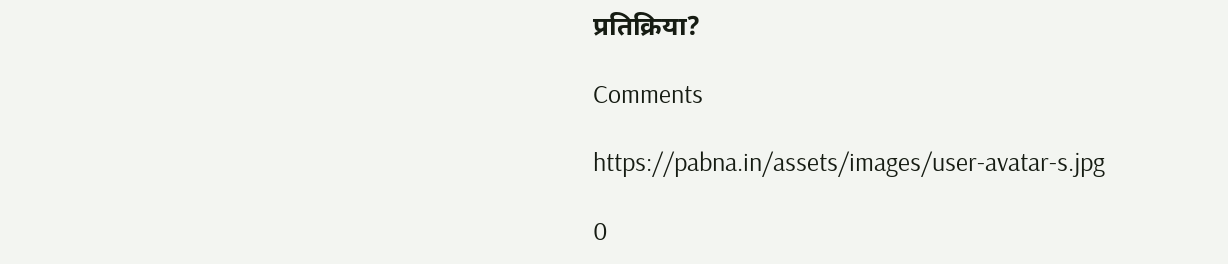प्रतिक्रिया?

Comments

https://pabna.in/assets/images/user-avatar-s.jpg

0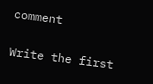comment

Write the first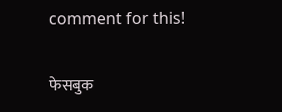comment for this!

फेसबुक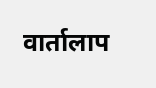वार्तालाप